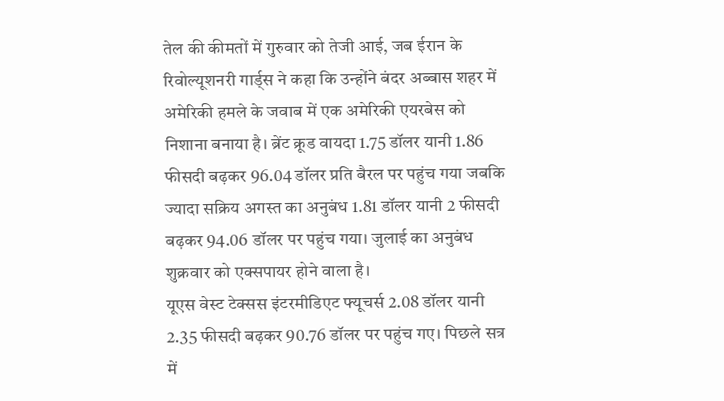तेल की कीमतों में गुरुवार को तेजी आई, जब ईरान के रिवोल्यूशनरी गार्ड्स ने कहा कि उन्होंने बंदर अब्बास शहर में अमेरिकी हमले के जवाब में एक अमेरिकी एयरबेस को निशाना बनाया है। ब्रेंट क्रूड वायदा 1.75 डॉलर यानी 1.86 फीसदी बढ़कर 96.04 डॉलर प्रति बैरल पर पहुंच गया जबकि ज्यादा सक्रिय अगस्त का अनुबंध 1.81 डॉलर यानी 2 फीसदी बढ़कर 94.06 डॉलर पर पहुंच गया। जुलाई का अनुबंध शुक्रवार को एक्सपायर होने वाला है।
यूएस वेस्ट टेक्सस इंटरमीडिएट फ्यूचर्स 2.08 डॉलर यानी 2.35 फीसदी बढ़कर 90.76 डॉलर पर पहुंच गए। पिछले सत्र में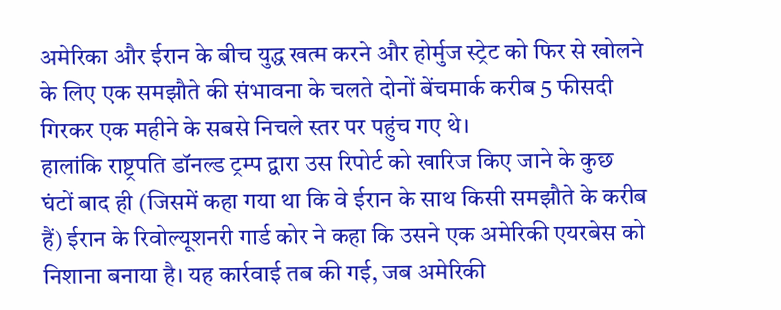अमेरिका और ईरान के बीच युद्ध खत्म करने और होर्मुज स्ट्रेट को फिर से खोलने के लिए एक समझौते की संभावना के चलते दोनों बेंचमार्क करीब 5 फीसदी गिरकर एक महीने के सबसे निचले स्तर पर पहुंच गए थे।
हालांकि राष्ट्रपति डॉनल्ड ट्रम्प द्वारा उस रिपोर्ट को खारिज किए जाने के कुछ घंटों बाद ही (जिसमें कहा गया था कि वे ईरान के साथ किसी समझौते के करीब हैं) ईरान के रिवोल्यूशनरी गार्ड कोर ने कहा कि उसने एक अमेरिकी एयरबेस को निशाना बनाया है। यह कार्रवाई तब की गई, जब अमेरिकी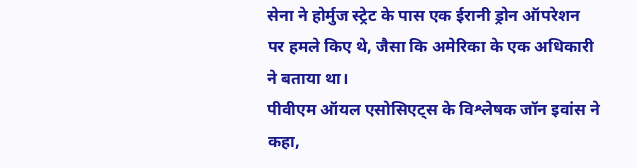सेना ने होर्मुज स्ट्रेट के पास एक ईरानी ड्रोन ऑपरेशन पर हमले किए थे, जैसा कि अमेरिका के एक अधिकारी ने बताया था।
पीवीएम ऑयल एसोसिएट्स के विश्लेषक जॉन इवांस ने कहा,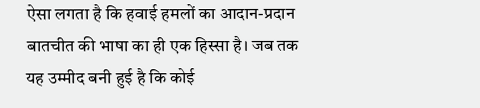ऐसा लगता है कि हवाई हमलों का आदान-प्रदान बातचीत की भाषा का ही एक हिस्सा है। जब तक यह उम्मीद बनी हुई है कि कोई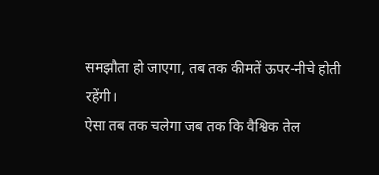समझौता हो जाएगा, तब तक कीमतें ऊपर-नीचे होती रहेंगी।
ऐसा तब तक चलेगा जब तक कि वैश्विक तेल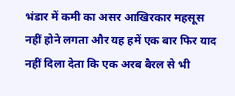भंडार में कमी का असर आखिरकार महसूस नहीं होने लगता और यह हमें एक बार फिर याद नहीं दिला देता कि एक अरब बैरल से भी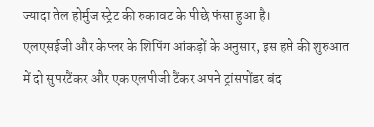ज्यादा तेल होर्मुज स्ट्रेट की रुकावट के पीछे फंसा हुआ है।
एलएसईजी और केप्लर के शिपिंग आंकड़ों के अनुसार, इस हप्ते की शुरुआत में दो सुपरटैंकर और एक एलपीजी टैंकर अपने ट्रांसपोंडर बंद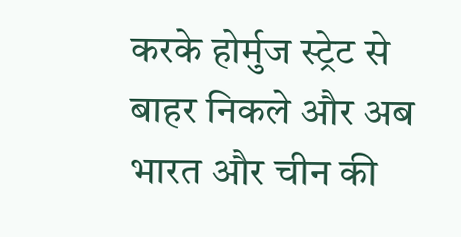करके होर्मुज स्ट्रेट से बाहर निकले और अब भारत और चीन की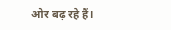ओर बढ़ रहे हैं।